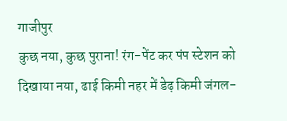गाजीपुर
कुछ नया, कुछ पुराना! रंग-पेंट कर पंप स्टेशन को दिखाया नया, ढाई किमी नहर में डेढ़ किमी जंगल-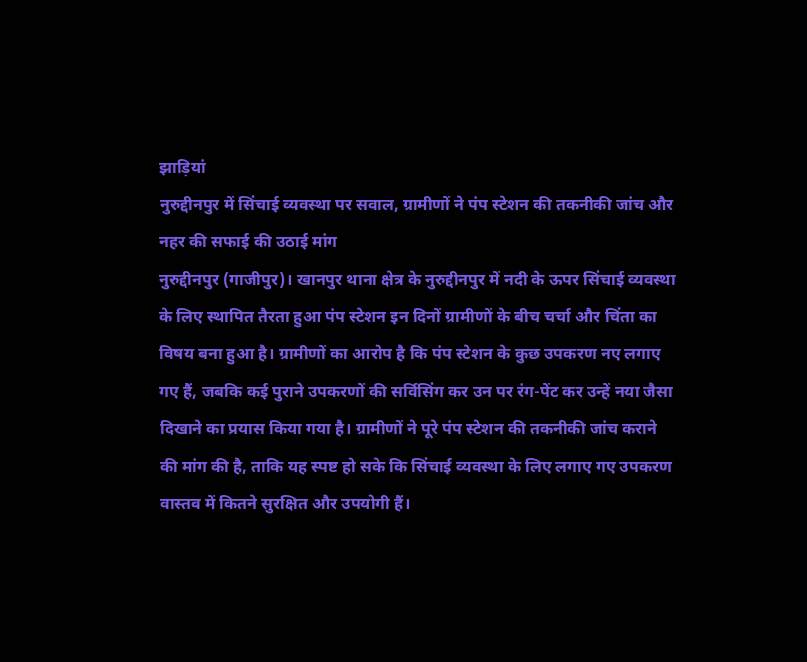झाड़ियां
नुरुद्दीनपुर में सिंचाई व्यवस्था पर सवाल, ग्रामीणों ने पंप स्टेशन की तकनीकी जांच और नहर की सफाई की उठाई मांग
नुरुद्दीनपुर (गाजीपुर)। खानपुर थाना क्षेत्र के नुरुद्दीनपुर में नदी के ऊपर सिंचाई व्यवस्था के लिए स्थापित तैरता हुआ पंप स्टेशन इन दिनों ग्रामीणों के बीच चर्चा और चिंता का विषय बना हुआ है। ग्रामीणों का आरोप है कि पंप स्टेशन के कुछ उपकरण नए लगाए गए हैं, जबकि कई पुराने उपकरणों की सर्विसिंग कर उन पर रंग-पेंट कर उन्हें नया जैसा दिखाने का प्रयास किया गया है। ग्रामीणों ने पूरे पंप स्टेशन की तकनीकी जांच कराने की मांग की है, ताकि यह स्पष्ट हो सके कि सिंचाई व्यवस्था के लिए लगाए गए उपकरण वास्तव में कितने सुरक्षित और उपयोगी हैं।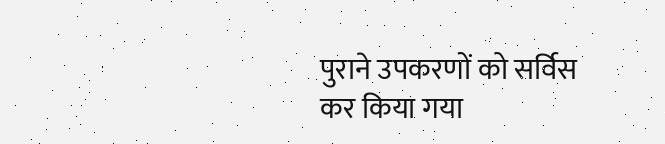पुराने उपकरणों को सर्विस कर किया गया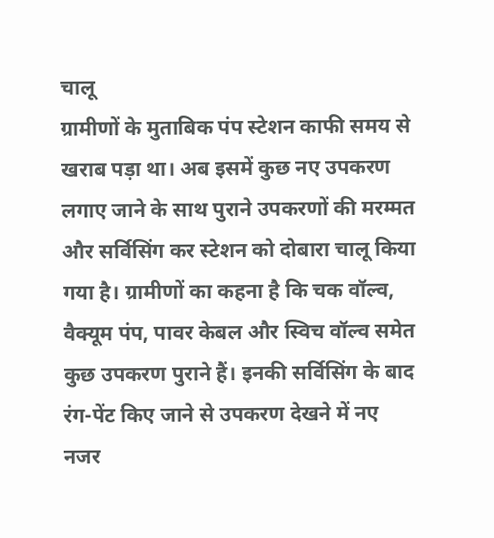चालू
ग्रामीणों के मुताबिक पंप स्टेशन काफी समय से खराब पड़ा था। अब इसमें कुछ नए उपकरण लगाए जाने के साथ पुराने उपकरणों की मरम्मत और सर्विसिंग कर स्टेशन को दोबारा चालू किया गया है। ग्रामीणों का कहना है कि चक वॉल्व, वैक्यूम पंप, पावर केबल और स्विच वॉल्व समेत कुछ उपकरण पुराने हैं। इनकी सर्विसिंग के बाद रंग-पेंट किए जाने से उपकरण देखने में नए नजर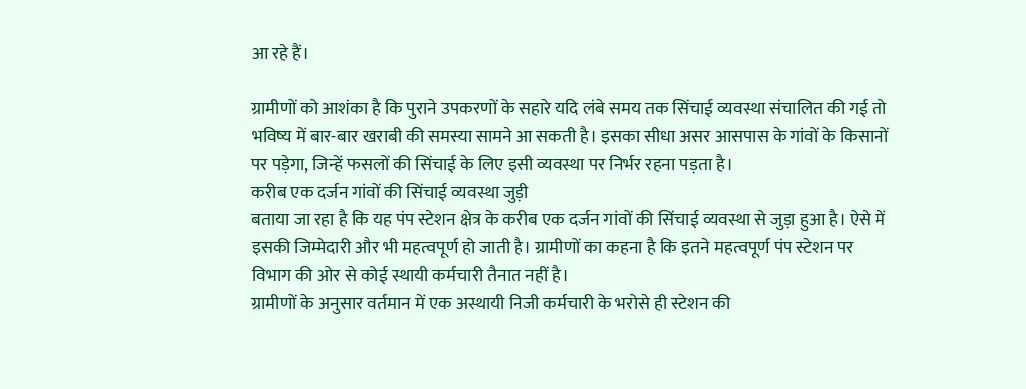आ रहे हैं।

ग्रामीणों को आशंका है कि पुराने उपकरणों के सहारे यदि लंबे समय तक सिंचाई व्यवस्था संचालित की गई तो भविष्य में बार-बार खराबी की समस्या सामने आ सकती है। इसका सीधा असर आसपास के गांवों के किसानों पर पड़ेगा, जिन्हें फसलों की सिंचाई के लिए इसी व्यवस्था पर निर्भर रहना पड़ता है।
करीब एक दर्जन गांवों की सिंचाई व्यवस्था जुड़ी
बताया जा रहा है कि यह पंप स्टेशन क्षेत्र के करीब एक दर्जन गांवों की सिंचाई व्यवस्था से जुड़ा हुआ है। ऐसे में इसकी जिम्मेदारी और भी महत्वपूर्ण हो जाती है। ग्रामीणों का कहना है कि इतने महत्वपूर्ण पंप स्टेशन पर विभाग की ओर से कोई स्थायी कर्मचारी तैनात नहीं है।
ग्रामीणों के अनुसार वर्तमान में एक अस्थायी निजी कर्मचारी के भरोसे ही स्टेशन की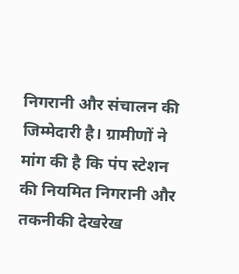निगरानी और संचालन की जिम्मेदारी है। ग्रामीणों ने मांग की है कि पंप स्टेशन की नियमित निगरानी और तकनीकी देखरेख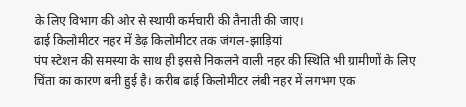के लिए विभाग की ओर से स्थायी कर्मचारी की तैनाती की जाए।
ढाई किलोमीटर नहर में डेढ़ किलोमीटर तक जंगल-झाड़ियां
पंप स्टेशन की समस्या के साथ ही इससे निकलने वाली नहर की स्थिति भी ग्रामीणों के लिए चिंता का कारण बनी हुई है। करीब ढाई किलोमीटर लंबी नहर में लगभग एक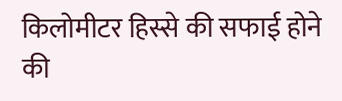किलोमीटर हिस्से की सफाई होने की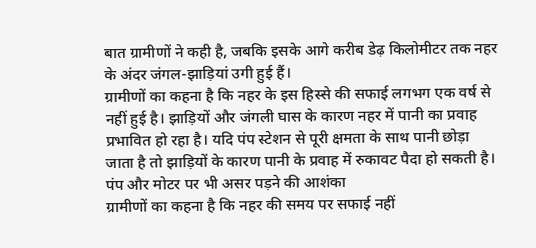बात ग्रामीणों ने कही है, जबकि इसके आगे करीब डेढ़ किलोमीटर तक नहर के अंदर जंगल-झाड़ियां उगी हुई हैं।
ग्रामीणों का कहना है कि नहर के इस हिस्से की सफाई लगभग एक वर्ष से नहीं हुई है। झाड़ियों और जंगली घास के कारण नहर में पानी का प्रवाह प्रभावित हो रहा है। यदि पंप स्टेशन से पूरी क्षमता के साथ पानी छोड़ा जाता है तो झाड़ियों के कारण पानी के प्रवाह में रुकावट पैदा हो सकती है।
पंप और मोटर पर भी असर पड़ने की आशंका
ग्रामीणों का कहना है कि नहर की समय पर सफाई नहीं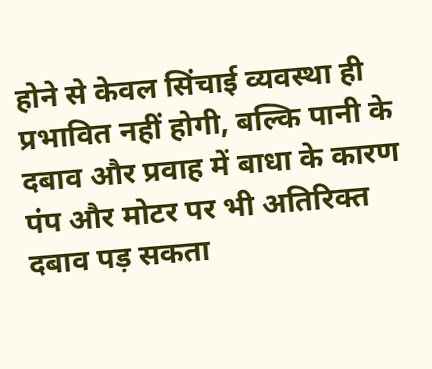होने से केवल सिंचाई व्यवस्था ही प्रभावित नहीं होगी, बल्कि पानी के दबाव और प्रवाह में बाधा के कारण पंप और मोटर पर भी अतिरिक्त दबाव पड़ सकता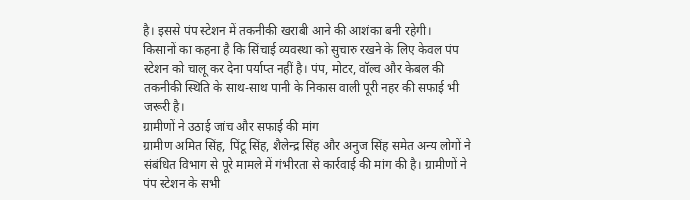है। इससे पंप स्टेशन में तकनीकी खराबी आने की आशंका बनी रहेगी।
किसानों का कहना है कि सिंचाई व्यवस्था को सुचारु रखने के लिए केवल पंप स्टेशन को चालू कर देना पर्याप्त नहीं है। पंप, मोटर, वॉल्व और केबल की तकनीकी स्थिति के साथ-साथ पानी के निकास वाली पूरी नहर की सफाई भी जरूरी है।
ग्रामीणों ने उठाई जांच और सफाई की मांग
ग्रामीण अमित सिंह, पिंटू सिंह, शैलेन्द्र सिंह और अनुज सिंह समेत अन्य लोगों ने संबंधित विभाग से पूरे मामले में गंभीरता से कार्रवाई की मांग की है। ग्रामीणों ने पंप स्टेशन के सभी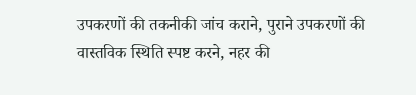उपकरणों की तकनीकी जांच कराने, पुराने उपकरणों की वास्तविक स्थिति स्पष्ट करने, नहर की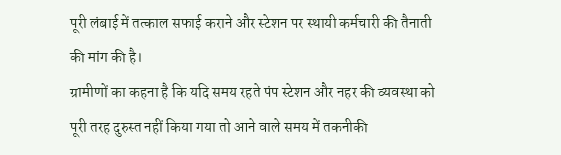पूरी लंबाई में तत्काल सफाई कराने और स्टेशन पर स्थायी कर्मचारी की तैनाती की मांग की है।
ग्रामीणों का कहना है कि यदि समय रहते पंप स्टेशन और नहर की व्यवस्था को पूरी तरह दुरुस्त नहीं किया गया तो आने वाले समय में तकनीकी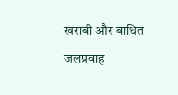खराबी और बाधित जलप्रवाह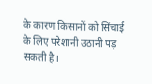के कारण किसानों को सिंचाई के लिए परेशानी उठानी पड़ सकती है।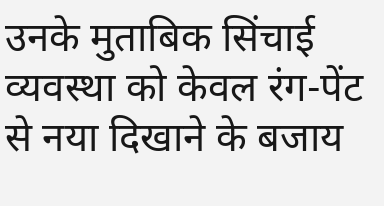उनके मुताबिक सिंचाई व्यवस्था को केवल रंग-पेंट से नया दिखाने के बजाय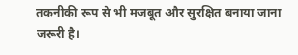तकनीकी रूप से भी मजबूत और सुरक्षित बनाया जाना जरूरी है।